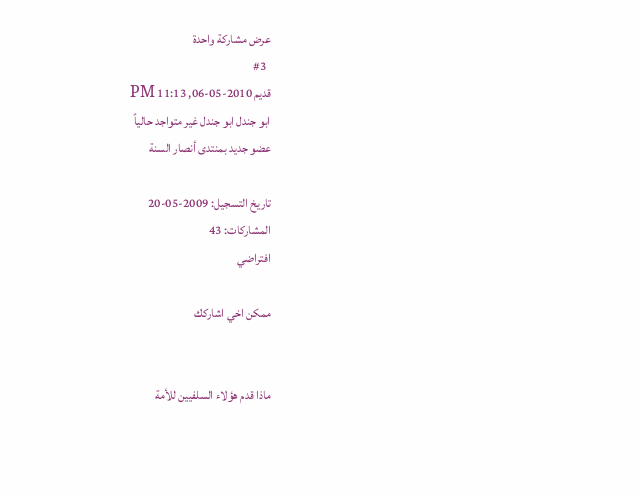عرض مشاركة واحدة
  #3
قديم 2010-05-06, 11:13 PM
ابو جندل ابو جندل غير متواجد حالياً
عضو جديد بمنتدى أنصار السنة

تاريخ التسجيل: 2009-05-20
المشاركات: 43
افتراضي

ممكن اخي اشاركك


ماذا قدم هؤلاء السلفيين للأمة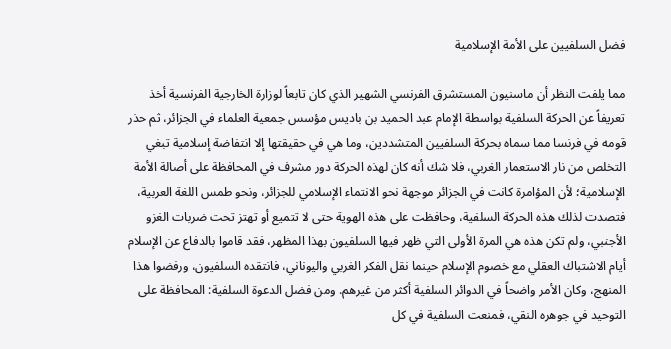فضل السلفيين على الأمة الإسلامية

مما يلفت النظر أن ماسنيون المستشرق الفرنسي الشهير الذي كان تابعاً لوزارة الخارجية الفرنسية أخذ تعريفاً عن الحركة السلفية بواسطة الإمام عبد الحميد بن باديس مؤسس جمعية العلماء في الجزائر، ثم حذر قومه في فرنسا مما سماه بحركة السلفيين المتشددين، وما هي في حقيقتها إلا انتفاضة إسلامية تبغي التخلص من نار الاستعمار الغربي، فلا شك أنه كان لهذه الحركة دور مشرف في المحافظة على أصالة الأمة الإسلامية؛ لأن المؤامرة كانت في الجزائر موجهة نحو الانتماء الإسلامي للجزائر، ونحو طمس اللغة العربية، فتصدت لذلك هذه الحركة السلفية، وحافظت على هذه الهوية حتى لا تتميع أو تهتز تحت ضربات الغزو الأجنبي، ولم تكن هذه هي المرة الأولى التي ظهر فيها السلفيون بهذا المظهر، فقد قاموا بالدفاع عن الإسلام أيام الاشتباك العقلي مع خصوم الإسلام حينما نقل الفكر الغربي واليوناني، فانتقده السلفيون، ورفضوا هذا المنهج، وكان الأمر واضحاً في الدوائر السلفية أكثر من غيرهم. ومن فضل الدعوة السلفية: المحافظة على التوحيد في جوهره النقي، فمنعت السلفية في كل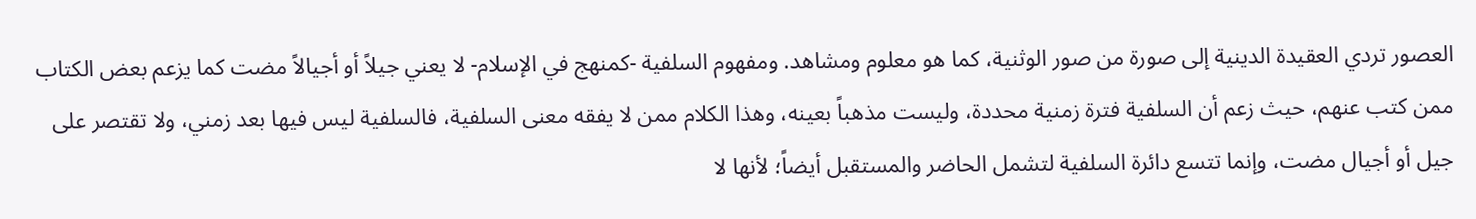العصور تردي العقيدة الدينية إلى صورة من صور الوثنية، كما هو معلوم ومشاهد. ومفهوم السلفية -كمنهج في الإسلام- لا يعني جيلاً أو أجيالاً مضت كما يزعم بعض الكتاب ممن كتب عنهم، حيث زعم أن السلفية فترة زمنية محددة، وليست مذهباً بعينه، وهذا الكلام ممن لا يفقه معنى السلفية، فالسلفية ليس فيها بعد زمني، ولا تقتصر على جيل أو أجيال مضت، وإنما تتسع دائرة السلفية لتشمل الحاضر والمستقبل أيضاً؛ لأنها لا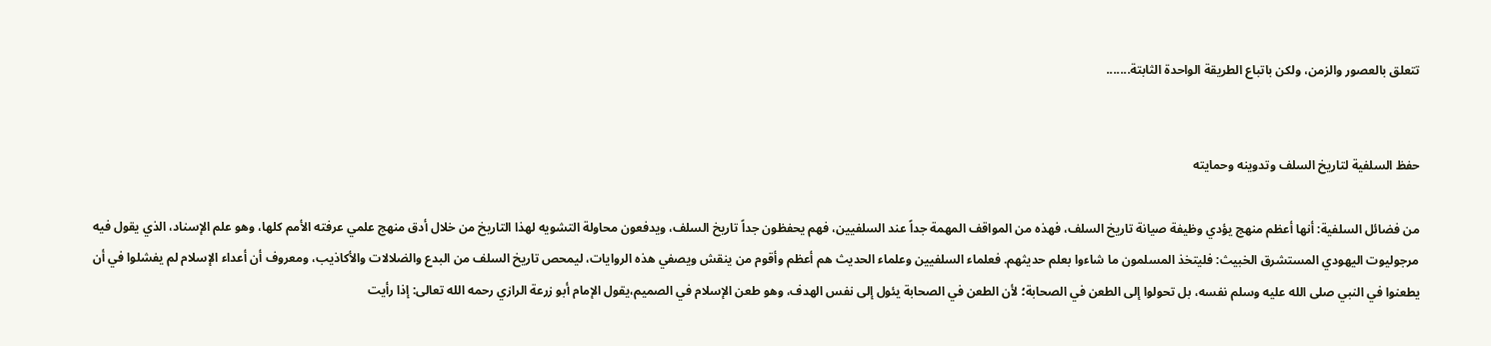تتعلق بالعصور والزمن، ولكن باتباع الطريقة الواحدة الثابتة.......


حفظ السلفية لتاريخ السلف وتدوينه وحمايته

من فضائل السلفية: أنها أعظم منهج يؤدي وظيفة صيانة تاريخ السلف، فهذه من المواقف المهمة جداً عند السلفيين، فهم يحفظون جداً تاريخ السلف، ويدفعون محاولة التشويه لهذا التاريخ من خلال أدق منهج علمي عرفته الأمم كلها، وهو علم الإسناد، الذي يقول فيه مرجوليوت اليهودي المستشرق الخبيث: فليتخذ المسلمون ما شاءوا بعلم حديثهم. فعلماء السلفيين وعلماء الحديث هم أعظم وأقوم من ينقش ويصفي هذه الروايات، ليمحص تاريخ السلف من البدع والضلالات والأكاذيب، ومعروف أن أعداء الإسلام لم يفشلوا في أن يطعنوا في النبي صلى الله عليه وسلم نفسه، بل تحولوا إلى الطعن في الصحابة؛ لأن الطعن في الصحابة يئول إلى نفس الهدف، وهو طعن الإسلام في الصميم،يقول الإمام أبو زرعة الرازي رحمه الله تعالى: إذا رأيت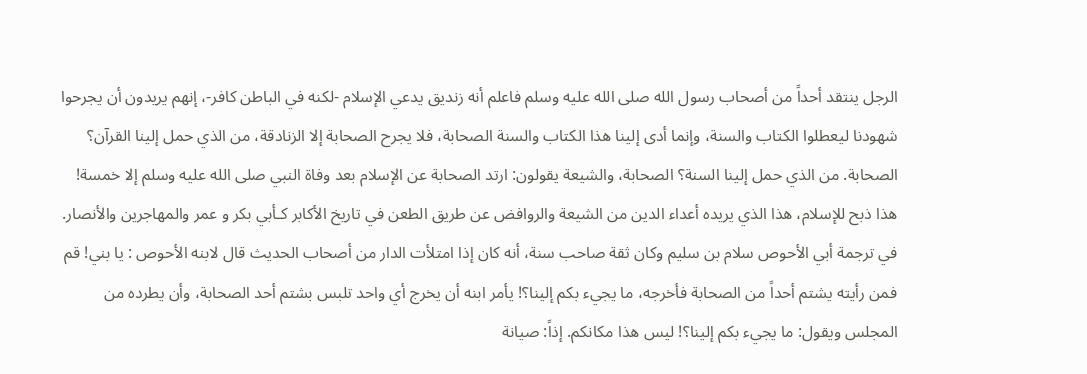الرجل ينتقد أحداً من أصحاب رسول الله صلى الله عليه وسلم فاعلم أنه زنديق يدعي الإسلام -لكنه في الباطن كافر-، إنهم يريدون أن يجرحوا شهودنا ليعطلوا الكتاب والسنة، وإنما أدى إلينا هذا الكتاب والسنة الصحابة، فلا يجرح الصحابة إلا الزنادقة، من الذي حمل إلينا القرآن؟ الصحابة. من الذي حمل إلينا السنة؟ الصحابة، والشيعة يقولون: ارتد الصحابة عن الإسلام بعد وفاة النبي صلى الله عليه وسلم إلا خمسة! هذا ذبح للإسلام، هذا الذي يريده أعداء الدين من الشيعة والروافض عن طريق الطعن في تاريخ الأكابر كـأبي بكر و عمر والمهاجرين والأنصار. في ترجمة أبي الأحوص سلام بن سليم وكان ثقة صاحب سنة، أنه كان إذا امتلأت الدار من أصحاب الحديث قال لابنه الأحوص : يا بني! قم فمن رأيته يشتم أحداً من الصحابة فأخرجه، ما يجيء بكم إلينا؟! يأمر ابنه أن يخرج أي واحد تلبس بشتم أحد الصحابة، وأن يطرده من المجلس ويقول: ما يجيء بكم إلينا؟! ليس هذا مكانكم. إذاً: صيانة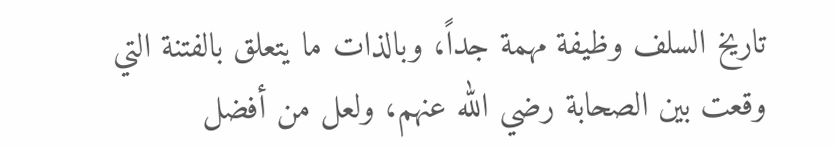تاريخ السلف وظيفة مهمة جداً، وبالذات ما يتعلق بالفتنة التي وقعت بين الصحابة رضي الله عنهم، ولعل من أفضل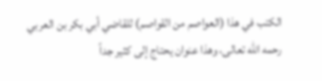الكتب في هذا (العواصم من القواصم) للقاضي أبي بكر بن العربي رحمه الله تعالى، وهذا عنوان يحتاج إلى كثير جداً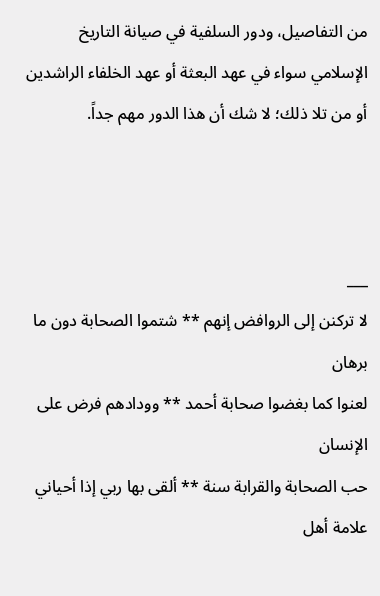من التفاصيل، ودور السلفية في صيانة التاريخ الإسلامي سواء في عهد البعثة أو عهد الخلفاء الراشدين أو من تلا ذلك؛ لا شك أن هذا الدور مهم جداً.



___
لا تركنن إلى الروافض إنهم ** شتموا الصحابة دون ما برهان
لعنوا كما بغضوا صحابة أحمد ** وودادهم فرض على الإنسان
حب الصحابة والقرابة سنة ** ألقى بها ربي إذا أحياني
علامة أهل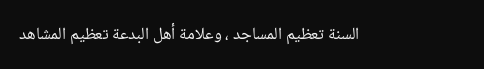السنة تعظيم المساجد ، وعلامة أهل البدعة تعظيم المشاهد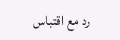رد مع اقتباس